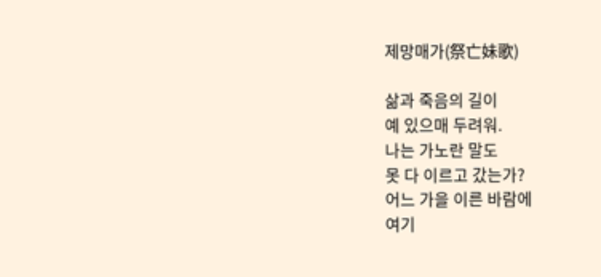제망매가(祭亡妹歌)

삶과 죽음의 길이
예 있으매 두려워.
나는 가노란 말도
못 다 이르고 갔는가?
어느 가을 이른 바람에
여기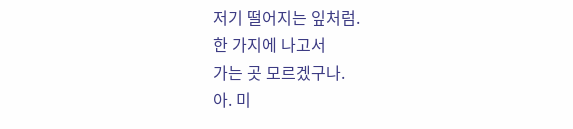저기 떨어지는 잎처럼.
한 가지에 나고서
가는 곳 모르겠구나.
아. 미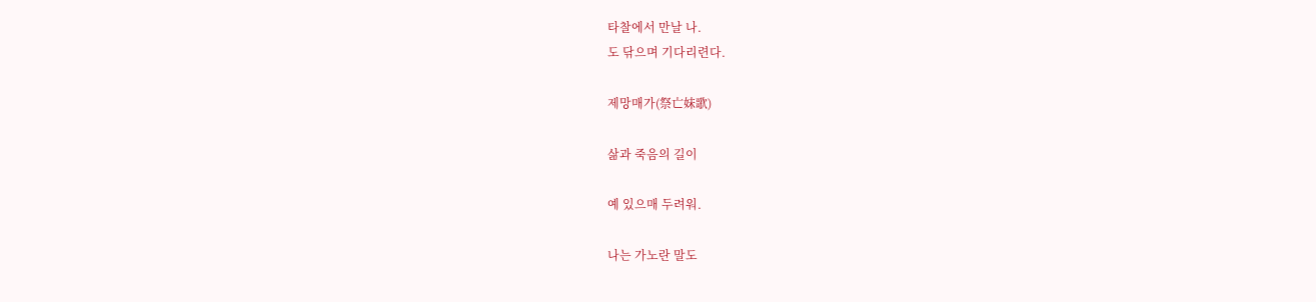타찰에서 만날 나.
도 닦으며 기다리련다.

제망매가(祭亡妹歌)

삶과 죽음의 길이

예 있으매 두려워.

나는 가노란 말도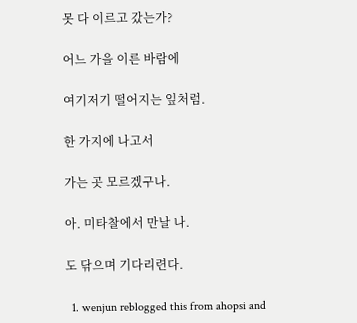못 다 이르고 갔는가?

어느 가을 이른 바람에

여기저기 떨어지는 잎처럼.

한 가지에 나고서

가는 곳 모르겠구나.

아. 미타찰에서 만날 나.

도 닦으며 기다리련다.

  1. wenjun reblogged this from ahopsi and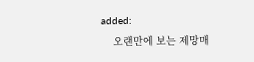added:
    오랜만에 보는 제망매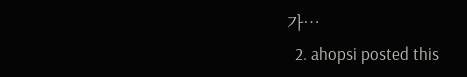가…
  2. ahopsi posted this